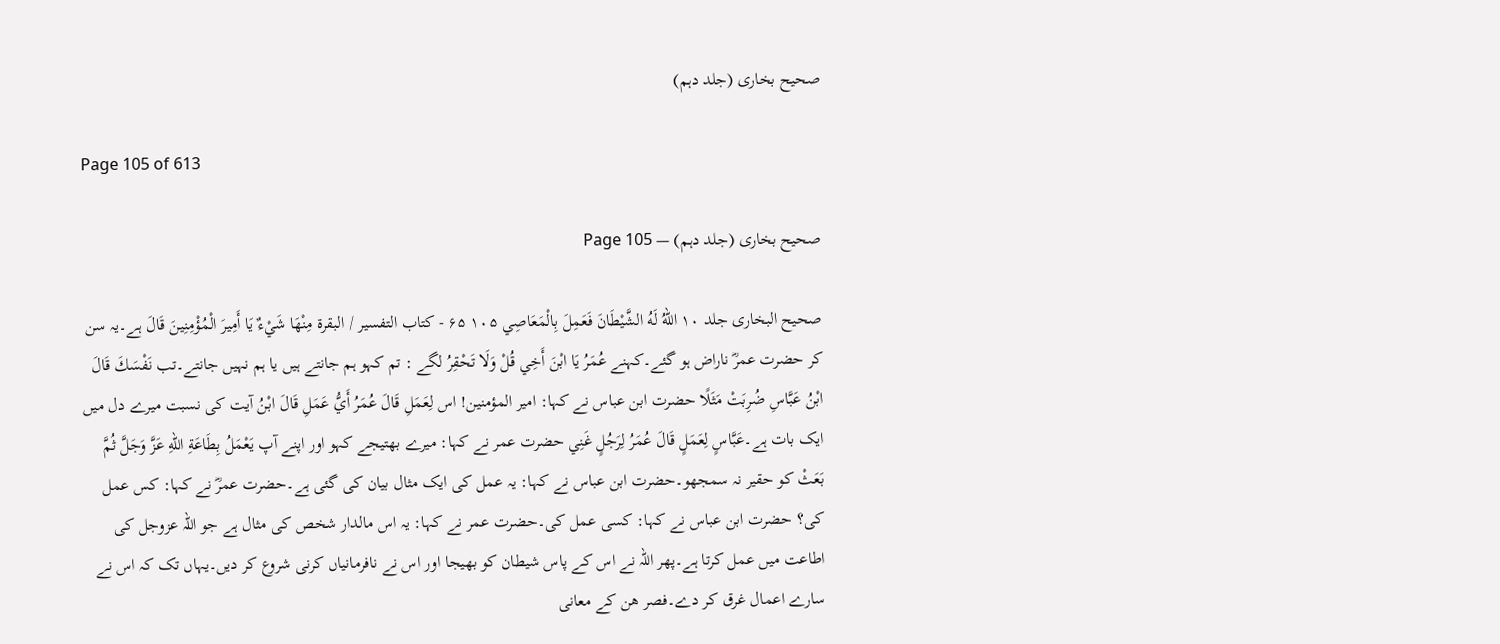صحیح بخاری (جلد دہم)

Page 105 of 613

صحیح بخاری (جلد دہم) — Page 105

صحیح البخاری جلد ۱۰ اللهُ لَهُ الشَّيْطَانَ فَعَمِلَ بِالْمَعَاصِي ۱۰۵ ۶۵ - کتاب التفسير / البقرة مِنْهَا شَيْءٌ يَا أَمِيرَ الْمُؤْمِنِينَ قَالَ ہے۔یہ سن کر حضرت عمرؓ ناراض ہو گئے۔کہنے عُمَرُ يَا ابْنَ أَخِي قُلْ وَلَا تَحْقِرُ لگے : تم کہو ہم جانتے ہیں یا ہم نہیں جانتے۔تب نَفْسَكَ قَالَ ابْنُ عَبَّاسِ ضُرِبَتْ مَثَلًا حضرت ابن عباس نے کہا: امیر المؤمنین! اس لِعَمَلِ قَالَ عُمَرُ أَيُّ عَمَلِ قَالَ ابْنُ آیت کی نسبت میرے دل میں ایک بات ہے۔عَبَّاسٍ لِعَمَلٍ قَالَ عُمَرُ لِرَجُلٍ غَنِي حضرت عمر نے کہا: میرے بھتیجے کہو اور اپنے آپ يَعْمَلُ بِطَاعَةِ اللهِ عَزَّ وَجَلَّ ثُمَّ بَعَثْ کو حقیر نہ سمجھو۔حضرت ابن عباس نے کہا: یہ عمل کی ایک مثال بیان کی گئی ہے۔حضرت عمرؓ نے کہا: کس عمل کی؟ حضرت ابن عباس نے کہا: کسی عمل کی۔حضرت عمر نے کہا: یہ اس مالدار شخص کی مثال ہے جو اللہ عزوجل کی اطاعت میں عمل کرتا ہے۔پھر اللہ نے اس کے پاس شیطان کو بھیجا اور اس نے نافرمانیاں کرنی شروع کر دیں۔یہاں تک کہ اس نے سارے اعمال غرق کر دے۔فصر ھن کے معانی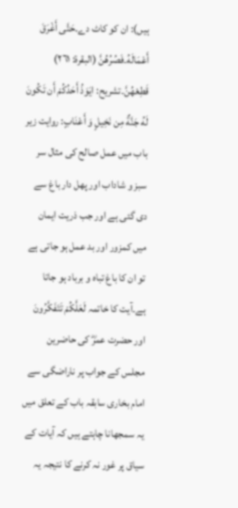ہیں): ان کو کاٹ دے۔حَتَّى أَغْرَقَ أَعْمَالَهُ۔فَصُرُهُنَّ (البقرة: ٢٦١) قَطِعْهُنَّ۔تشريح: ايَوَذُ أَحَدُكُمْ أَن تَكُونَ لَهُ جَنَّةٌ مِن نَخِيلٍ وَ أَعْنَابٍ: روایت زیر باب میں عمل صالح کی مثال سر سبز و شاداب اور پھل دار باغ سے دی گئی ہے اور جب ذریت ایمان میں کمزور اور بد عمل ہو جاتی ہے تو ان کا باغ تباہ و برباد ہو جاتا ہے۔آیت کا خاتمہ لَعَلَّكُمْ تَتَفَكَّرُونَ اور حضرت عمرؓ کی حاضرین مجلس کے جواب پر ناراضگی سے امام بخاری سابقہ باب کے تعلق میں یہ سمجھانا چاہتے ہیں کہ آیات کے سیاق پر غور نہ کرنے کا نتیجہ یہ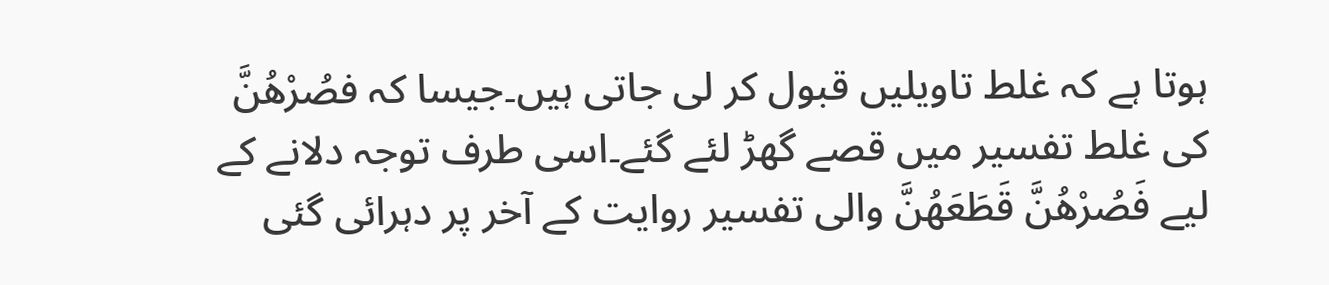ہوتا ہے کہ غلط تاویلیں قبول کر لی جاتی ہیں۔جیسا کہ فصُرْهُنَّ کی غلط تفسیر میں قصے گھڑ لئے گئے۔اسی طرف توجہ دلانے کے لیے فَصُرْهُنَّ قَطَعَهُنَّ والی تفسیر روایت کے آخر پر دہرائی گئی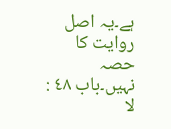ہے۔یہ اصل روایت کا حصہ نہیں۔باب ٤٨ : لا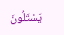يَسْتَلُونَ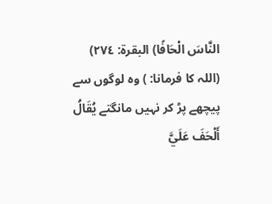النَّاسَ الْحَافًا) البقرة: ٢٧٤) (اللہ کا فرمانا: ) وہ لوگوں سے پیچھے پڑ کر نہیں مانگتے يُقَالُ أَلْحَفَ عَلَيَّ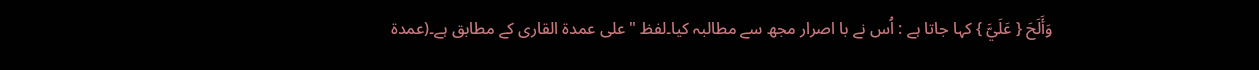وَأَلَحَ { عَلَيَّ } کہا جاتا ہے : اُس نے با اصرار مجھ سے مطالبہ کیا۔لفظ " على عمدۃ القاری کے مطابق ہے۔(عمدۃ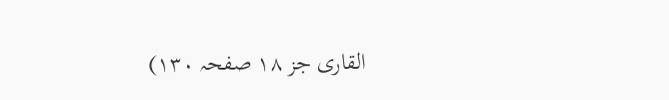القاری جز ۱۸ صفحہ ۱۳۰)